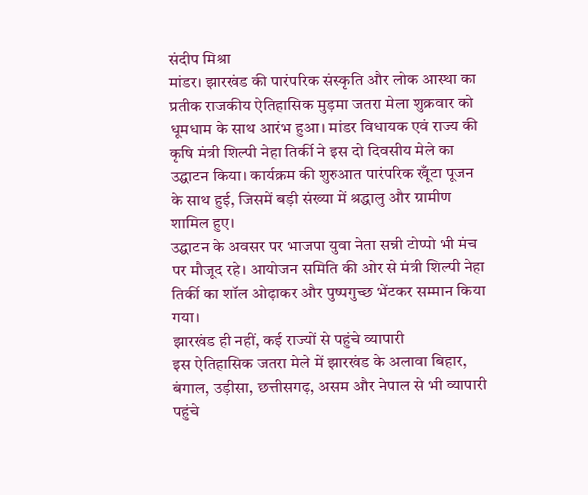संदीप मिश्रा
मांडर। झारखंड की पारंपरिक संस्कृति और लोक आस्था का प्रतीक राजकीय ऐतिहासिक मुड़मा जतरा मेला शुक्रवार को धूमधाम के साथ आरंभ हुआ। मांडर विधायक एवं राज्य की कृषि मंत्री शिल्पी नेहा तिर्की ने इस दो दिवसीय मेले का उद्घाटन किया। कार्यक्रम की शुरुआत पारंपरिक खूँटा पूजन के साथ हुई, जिसमें बड़ी संख्या में श्रद्धालु और ग्रामीण शामिल हुए।
उद्घाटन के अवसर पर भाजपा युवा नेता सन्नी टोप्पो भी मंच पर मौजूद रहे। आयोजन समिति की ओर से मंत्री शिल्पी नेहा तिर्की का शॉल ओढ़ाकर और पुष्पगुच्छ भेंटकर सम्मान किया गया।
झारखंड ही नहीं, कई राज्यों से पहुंचे व्यापारी
इस ऐतिहासिक जतरा मेले में झारखंड के अलावा बिहार, बंगाल, उड़ीसा, छत्तीसगढ़, असम और नेपाल से भी व्यापारी पहुंचे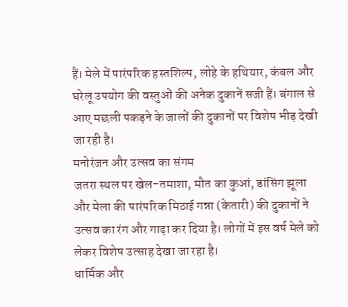हैं। मेले में पारंपरिक हस्तशिल्प, लोहे के हथियार, कंबल और घरेलू उपयोग की वस्तुओं की अनेक दुकानें सजी हैं। बंगाल से आए मछली पकड़ने के जालों की दुकानों पर विशेष भीड़ देखी जा रही है।
मनोरंजन और उत्सव का संगम
जतरा स्थल पर खेल-तमाशा, मौत का कुआं, डांसिंग झूला और मेला की पारंपरिक मिठाई गन्ना (केतारी) की दुकानों ने उत्सव का रंग और गाढ़ा कर दिया है। लोगों में इस वर्ष मेले को लेकर विशेष उत्साह देखा जा रहा है।
धार्मिक और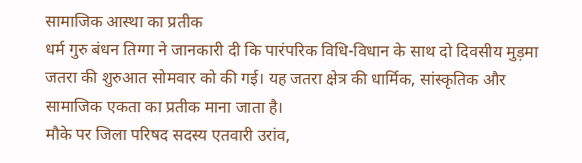सामाजिक आस्था का प्रतीक
धर्म गुरु बंधन तिग्गा ने जानकारी दी कि पारंपरिक विधि-विधान के साथ दो दिवसीय मुड़मा जतरा की शुरुआत सोमवार को की गई। यह जतरा क्षेत्र की धार्मिक, सांस्कृतिक और सामाजिक एकता का प्रतीक माना जाता है।
मौके पर जिला परिषद सदस्य एतवारी उरांव,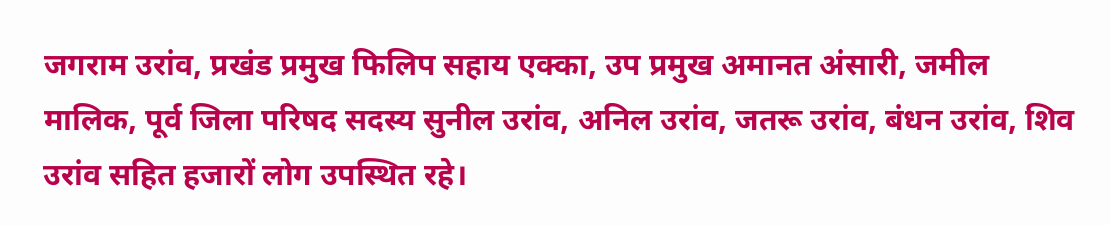जगराम उरांव, प्रखंड प्रमुख फिलिप सहाय एक्का, उप प्रमुख अमानत अंसारी, जमील मालिक, पूर्व जिला परिषद सदस्य सुनील उरांव, अनिल उरांव, जतरू उरांव, बंधन उरांव, शिव उरांव सहित हजारों लोग उपस्थित रहे।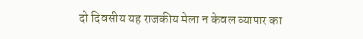दो दिवसीय यह राजकीय मेला न केवल व्यापार का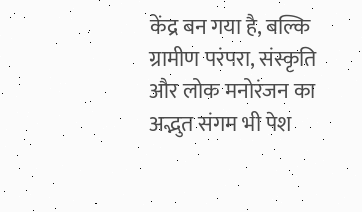केंद्र बन गया है, बल्कि ग्रामीण परंपरा, संस्कृति और लोक मनोरंजन का अद्भुत संगम भी पेश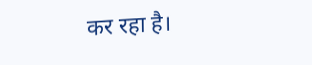कर रहा है।